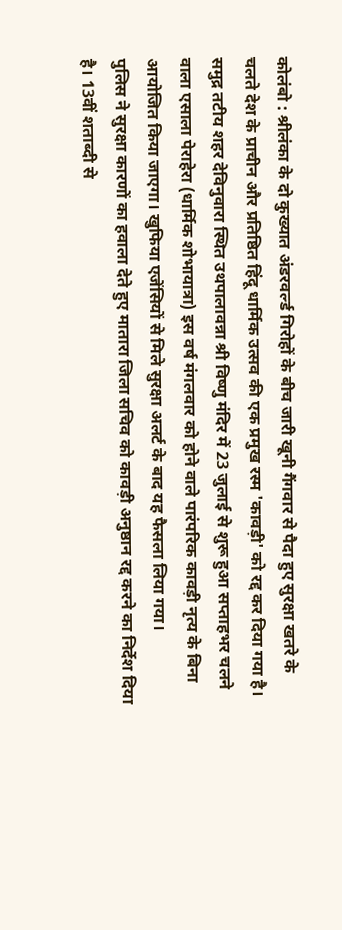कोलंबो : श्रीलंका के दो कुख्यात अंडरवर्ल्ड गिरोहों के बीच जारी खूनी गैंगवार से पैदा हुए सुरक्षा खतरे के चलते देश के प्राचीन और प्रतिष्ठित हिंदू धार्मिक उत्सव की एक प्रमुख रस्म 'कावड़ी' को रद्द कर दिया गया है। समुद्र तटीय शहर देविनुवारा स्थित उथपालावन्ना श्री विष्णु मंदिर में 23 जुलाई से शुरू हुआ सप्ताहभर चलने वाला एसाला पेराहेरा (धार्मिक शोभायात्रा) इस वर्ष मंगलवार को होने वाले पारंपरिक कावड़ी नृत्य के बिना आयोजित किया जाएगा। खुफिया एजेंसियों से मिले सुरक्षा अलर्ट के बाद यह फैसला लिया गया।
पुलिस ने सुरक्षा कारणों का हवाला देते हुए मातारा जिला सचिव को कावड़ी अनुष्ठान रद्द करने का निर्देश दिया है। 13वीं शताब्दी से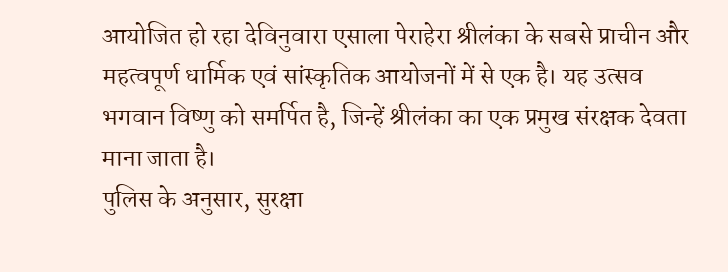आयोजित हो रहा देविनुवारा एसाला पेराहेरा श्रीलंका के सबसे प्राचीन और महत्वपूर्ण धार्मिक एवं सांस्कृतिक आयोजनों में से एक है। यह उत्सव भगवान विष्णु को समर्पित है, जिन्हें श्रीलंका का एक प्रमुख संरक्षक देवता माना जाता है।
पुलिस के अनुसार, सुरक्षा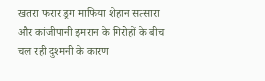खतरा फरार ड्रग माफिया शेहान सत्सारा और कांजीपानी इमरान के गिरोहों के बीच चल रही दुश्मनी के कारण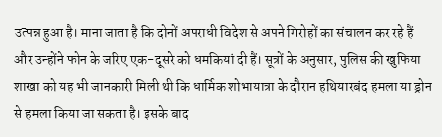उत्पन्न हुआ है। माना जाता है कि दोनों अपराधी विदेश से अपने गिरोहों का संचालन कर रहे हैं और उन्होंने फोन के जरिए एक-दूसरे को धमकियां दी हैं। सूत्रों के अनुसार, पुलिस की खुफिया शाखा को यह भी जानकारी मिली थी कि धार्मिक शोभायात्रा के दौरान हथियारबंद हमला या ड्रोन से हमला किया जा सकता है। इसके बाद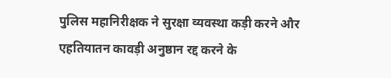पुलिस महानिरीक्षक ने सुरक्षा व्यवस्था कड़ी करने और एहतियातन कावड़ी अनुष्ठान रद्द करने के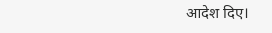आदेश दिए।